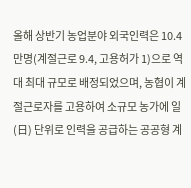올해 상반기 농업분야 외국인력은 10.4만명(계절근로 9.4, 고용허가 1)으로 역대 최대 규모로 배정되었으며, 농협이 계절근로자를 고용하여 소규모 농가에 일(日) 단위로 인력을 공급하는 공공형 계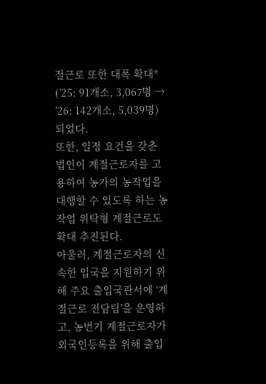절근로 또한 대폭 확대* (’25: 91개소, 3,067명 → ’26: 142개소, 5,039명)되었다.
또한, 일정 요건을 갖춘 법인이 계절근로자를 고용하여 농가의 농작업을 대행할 수 있도록 하는 농작업 위탁형 계절근로도 확대 추진된다.
아울러, 계절근로자의 신속한 입국을 지원하기 위해 주요 출입국관서에 ‘계절근로 전담팀’을 운영하고, 농번기 계절근로자가 외국인등록을 위해 출입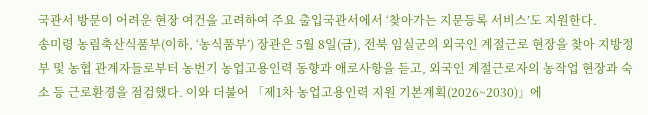국관서 방문이 어려운 현장 여건을 고려하여 주요 출입국관서에서 ‘찾아가는 지문등록 서비스’도 지원한다.
송미령 농림축산식품부(이하, ‘농식품부’) 장관은 5월 8일(금), 전북 임실군의 외국인 계절근로 현장을 찾아 지방정부 및 농협 관계자들로부터 농번기 농업고용인력 동향과 애로사항을 듣고, 외국인 계절근로자의 농작업 현장과 숙소 등 근로환경을 점검했다. 이와 더불어 「제1차 농업고용인력 지원 기본계획(2026~2030)」에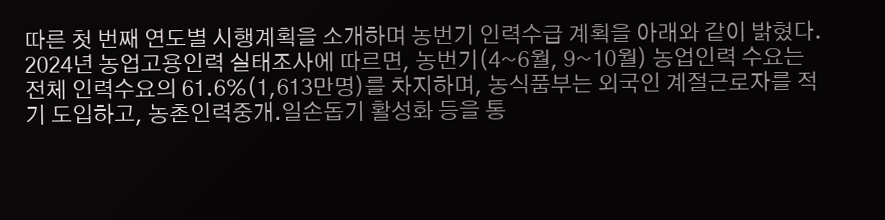따른 첫 번째 연도별 시행계획을 소개하며 농번기 인력수급 계획을 아래와 같이 밝혔다.
2024년 농업고용인력 실태조사에 따르면, 농번기(4~6월, 9~10월) 농업인력 수요는 전체 인력수요의 61.6%(1,613만명)를 차지하며, 농식품부는 외국인 계절근로자를 적기 도입하고, 농촌인력중개․일손돕기 활성화 등을 통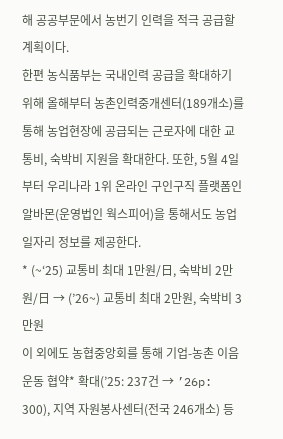해 공공부문에서 농번기 인력을 적극 공급할 계획이다.
한편 농식품부는 국내인력 공급을 확대하기 위해 올해부터 농촌인력중개센터(189개소)를 통해 농업현장에 공급되는 근로자에 대한 교통비, 숙박비 지원을 확대한다. 또한, 5월 4일부터 우리나라 1위 온라인 구인구직 플랫폼인 알바몬(운영법인 웍스피어)을 통해서도 농업 일자리 정보를 제공한다.
* (~‘25) 교통비 최대 1만원/日, 숙박비 2만원/日 → (’26~) 교통비 최대 2만원, 숙박비 3만원
이 외에도 농협중앙회를 통해 기업-농촌 이음운동 협약* 확대(’25: 237건 → ’26p: 300), 지역 자원봉사센터(전국 246개소) 등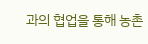과의 협업을 통해 농촌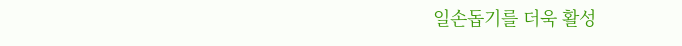일손돕기를 더욱 활성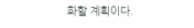화할 계획이다.